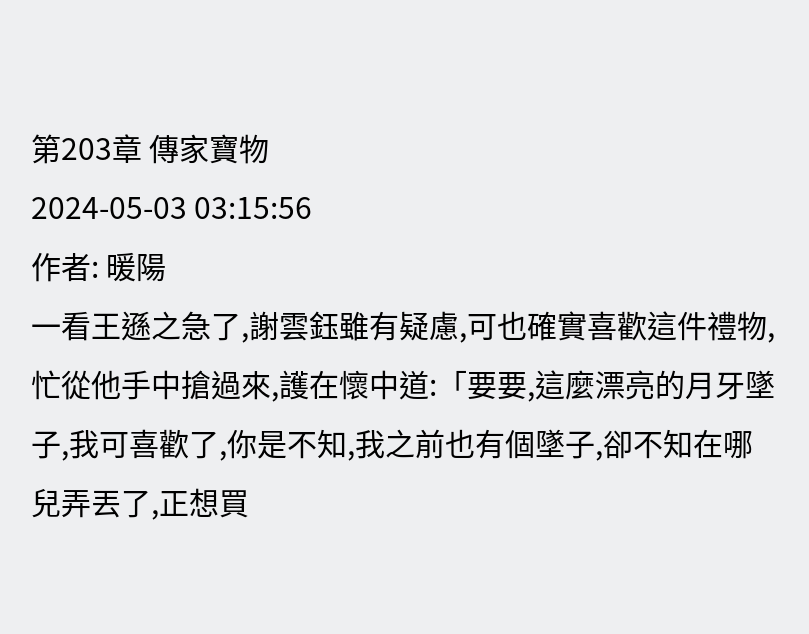第203章 傳家寶物
2024-05-03 03:15:56
作者: 暖陽
一看王遜之急了,謝雲鈺雖有疑慮,可也確實喜歡這件禮物,忙從他手中搶過來,護在懷中道:「要要,這麼漂亮的月牙墜子,我可喜歡了,你是不知,我之前也有個墜子,卻不知在哪兒弄丟了,正想買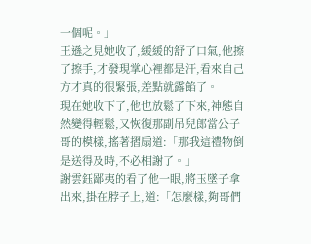一個呢。」
王遜之見她收了,緩緩的舒了口氣,他擦了擦手,才發現掌心裡都是汗,看來自己方才真的很緊張,差點就露餡了。
現在她收下了,他也放鬆了下來,神態自然變得輕鬆,又恢復那副吊兒郎當公子哥的模樣,搖著摺扇道:「那我這禮物倒是送得及時,不必相謝了。」
謝雲鈺鄙夷的看了他一眼,將玉墜子拿出來,掛在脖子上,道:「怎麼樣,夠哥們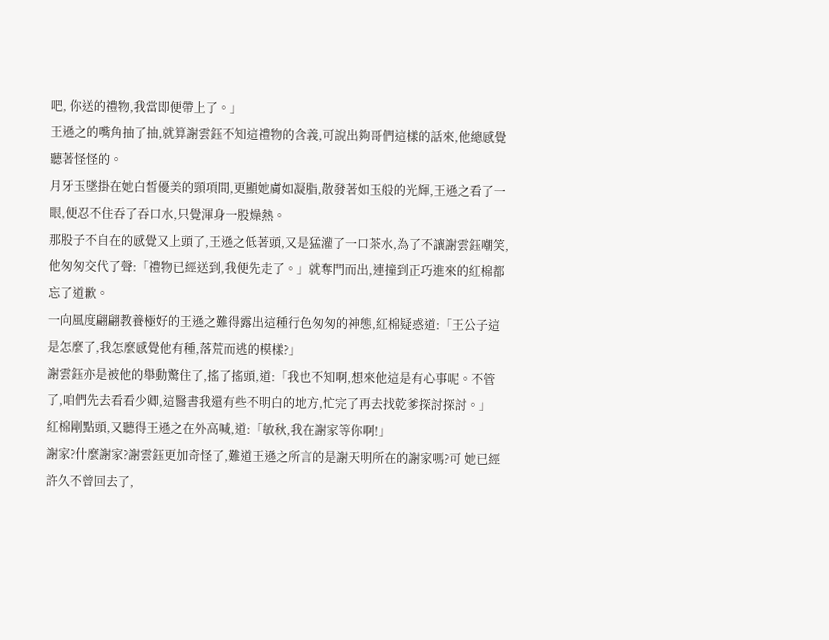吧, 你送的禮物,我當即便帶上了。」
王遜之的嘴角抽了抽,就算謝雲鈺不知這禮物的含義,可說出夠哥們這樣的話來,他總感覺聽著怪怪的。
月牙玉墜掛在她白皙優美的頸項間,更顯她膚如凝脂,散發著如玉般的光輝,王遜之看了一眼,便忍不住吞了吞口水,只覺渾身一股燥熱。
那股子不自在的感覺又上頭了,王遜之低著頭,又是猛灌了一口茶水,為了不讓謝雲鈺嘲笑,他匆匆交代了聲:「禮物已經送到,我便先走了。」就奪門而出,連撞到正巧進來的紅棉都忘了道歉。
一向風度翩翩教養極好的王遜之難得露出這種行色匆匆的神態,紅棉疑惑道:「王公子這是怎麼了,我怎麼感覺他有種,落荒而逃的模樣?」
謝雲鈺亦是被他的舉動驚住了,搖了搖頭,道:「我也不知啊,想來他這是有心事呢。不管了,咱們先去看看少卿,這醫書我還有些不明白的地方,忙完了再去找乾爹探討探討。」
紅棉剛點頭,又聽得王遜之在外高喊,道:「敏秋,我在謝家等你啊!」
謝家?什麼謝家?謝雲鈺更加奇怪了,難道王遜之所言的是謝天明所在的謝家嗎?可 她已經許久不曾回去了,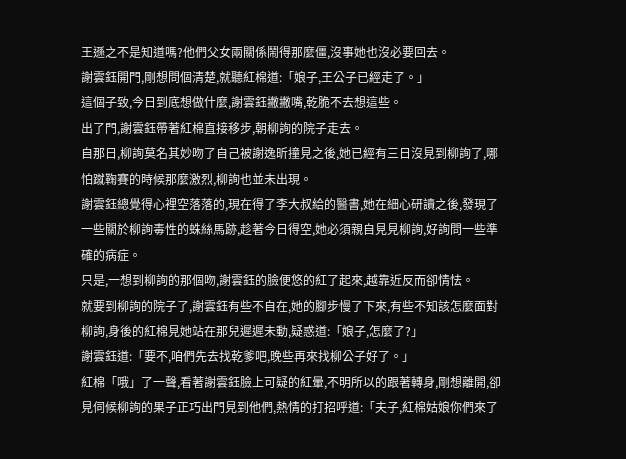王遜之不是知道嗎?他們父女兩關係鬧得那麼僵,沒事她也沒必要回去。
謝雲鈺開門,剛想問個清楚,就聽紅棉道:「娘子,王公子已經走了。」
這個子致,今日到底想做什麼,謝雲鈺撇撇嘴,乾脆不去想這些。
出了門,謝雲鈺帶著紅棉直接移步,朝柳詢的院子走去。
自那日,柳詢莫名其妙吻了自己被謝逸昕撞見之後,她已經有三日沒見到柳詢了,哪怕蹴鞠賽的時候那麼激烈,柳詢也並未出現。
謝雲鈺總覺得心裡空落落的,現在得了李大叔給的醫書,她在細心研讀之後,發現了一些關於柳詢毒性的蛛絲馬跡,趁著今日得空,她必須親自見見柳詢,好詢問一些準確的病症。
只是,一想到柳詢的那個吻,謝雲鈺的臉便悠的紅了起來,越靠近反而卻情怯。
就要到柳詢的院子了,謝雲鈺有些不自在,她的腳步慢了下來,有些不知該怎麼面對柳詢,身後的紅棉見她站在那兒遲遲未動,疑惑道:「娘子,怎麼了?」
謝雲鈺道:「要不,咱們先去找乾爹吧,晚些再來找柳公子好了。」
紅棉「哦」了一聲,看著謝雲鈺臉上可疑的紅暈,不明所以的跟著轉身,剛想離開,卻見伺候柳詢的果子正巧出門見到他們,熱情的打招呼道:「夫子,紅棉姑娘你們來了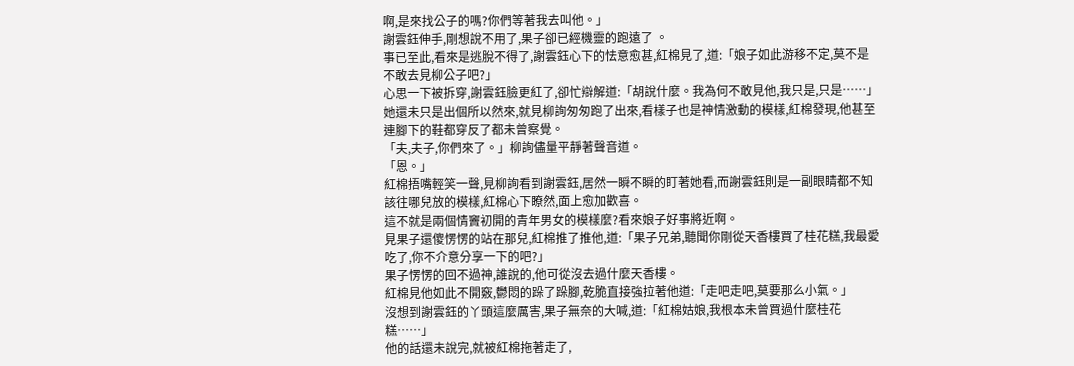啊,是來找公子的嗎?你們等著我去叫他。」
謝雲鈺伸手,剛想說不用了,果子卻已經機靈的跑遠了 。
事已至此,看來是逃脫不得了,謝雲鈺心下的怯意愈甚,紅棉見了,道:「娘子如此游移不定,莫不是不敢去見柳公子吧?」
心思一下被拆穿,謝雲鈺臉更紅了,卻忙辯解道:「胡說什麼。我為何不敢見他,我只是,只是……」
她還未只是出個所以然來,就見柳詢匆匆跑了出來,看樣子也是神情激動的模樣,紅棉發現,他甚至連腳下的鞋都穿反了都未曾察覺。
「夫,夫子,你們來了。」柳詢儘量平靜著聲音道。
「恩。」
紅棉捂嘴輕笑一聲,見柳詢看到謝雲鈺,居然一瞬不瞬的盯著她看,而謝雲鈺則是一副眼睛都不知該往哪兒放的模樣,紅棉心下瞭然,面上愈加歡喜。
這不就是兩個情竇初開的青年男女的模樣麼?看來娘子好事將近啊。
見果子還傻愣愣的站在那兒,紅棉推了推他,道:「果子兄弟,聽聞你剛從天香樓買了桂花糕,我最愛吃了,你不介意分享一下的吧?」
果子愣愣的回不過神,誰說的,他可從沒去過什麼天香樓。
紅棉見他如此不開竅,鬱悶的跺了跺腳,乾脆直接強拉著他道:「走吧走吧,莫要那么小氣。」
沒想到謝雲鈺的丫頭這麼厲害,果子無奈的大喊,道:「紅棉姑娘,我根本未曾買過什麼桂花糕……」
他的話還未說完,就被紅棉拖著走了,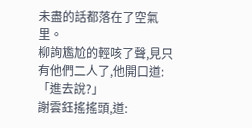未盡的話都落在了空氣里。
柳詢尷尬的輕咳了聲,見只有他們二人了,他開口道:「進去說?」
謝雲鈺搖搖頭,道: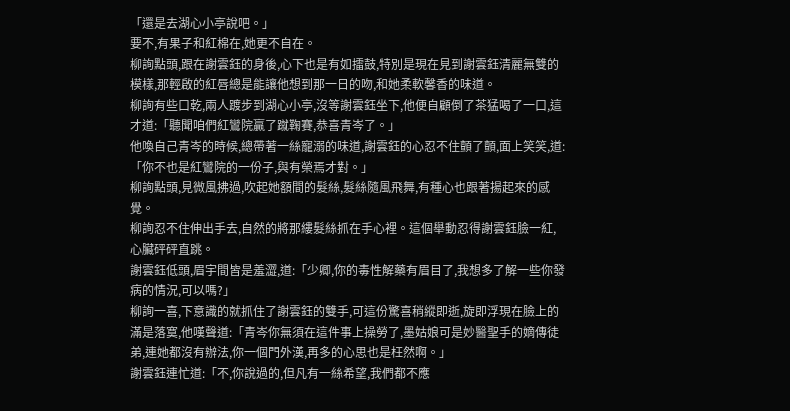「還是去湖心小亭說吧。」
要不,有果子和紅棉在,她更不自在。
柳詢點頭,跟在謝雲鈺的身後,心下也是有如擂鼓,特別是現在見到謝雲鈺清麗無雙的模樣,那輕啟的紅唇總是能讓他想到那一日的吻,和她柔軟馨香的味道。
柳詢有些口乾,兩人踱步到湖心小亭,沒等謝雲鈺坐下,他便自顧倒了茶猛喝了一口,這才道:「聽聞咱們紅鸞院贏了蹴鞠賽,恭喜青岑了。」
他喚自己青岑的時候,總帶著一絲寵溺的味道,謝雲鈺的心忍不住顫了顫,面上笑笑,道:「你不也是紅鸞院的一份子,與有榮焉才對。」
柳詢點頭,見微風拂過,吹起她額間的髮絲,髮絲隨風飛舞,有種心也跟著揚起來的感覺。
柳詢忍不住伸出手去,自然的將那縷髮絲抓在手心裡。這個舉動忍得謝雲鈺臉一紅,心臟砰砰直跳。
謝雲鈺低頭,眉宇間皆是羞澀,道:「少卿,你的毒性解藥有眉目了,我想多了解一些你發病的情況,可以嗎?」
柳詢一喜,下意識的就抓住了謝雲鈺的雙手,可這份驚喜稍縱即逝,旋即浮現在臉上的滿是落寞,他嘆聲道:「青岑你無須在這件事上操勞了,墨姑娘可是妙醫聖手的嫡傳徒弟,連她都沒有辦法,你一個門外漢,再多的心思也是枉然啊。」
謝雲鈺連忙道:「不,你說過的,但凡有一絲希望,我們都不應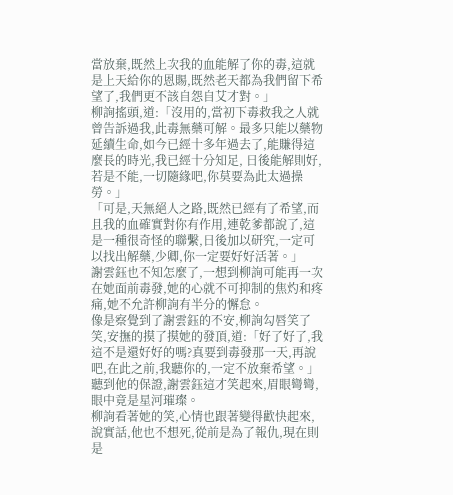當放棄,既然上次我的血能解了你的毒,這就是上天給你的恩賜,既然老天都為我們留下希望了,我們更不該自怨自艾才對。」
柳詢搖頭,道:「沒用的,當初下毒救我之人就曾告訴過我,此毒無藥可解。最多只能以藥物延續生命,如今已經十多年過去了,能賺得這麼長的時光,我已經十分知足, 日後能解則好,若是不能,一切隨緣吧,你莫要為此太過操勞。」
「可是,天無絕人之路,既然已經有了希望,而且我的血確實對你有作用,連乾爹都說了,這是一種很奇怪的聯繫,日後加以研究,一定可以找出解藥,少卿,你一定要好好活著。」
謝雲鈺也不知怎麼了,一想到柳詢可能再一次在她面前毒發,她的心就不可抑制的焦灼和疼痛,她不允許柳詢有半分的懈怠。
像是察覺到了謝雲鈺的不安,柳詢勾唇笑了笑,安撫的摸了摸她的發頂,道:「好了好了,我這不是還好好的嗎?真要到毒發那一天,再說吧,在此之前,我聽你的,一定不放棄希望。」
聽到他的保證,謝雲鈺這才笑起來,眉眼彎彎,眼中竟是星河璀璨。
柳詢看著她的笑,心情也跟著變得歡快起來,說實話,他也不想死,從前是為了報仇,現在則是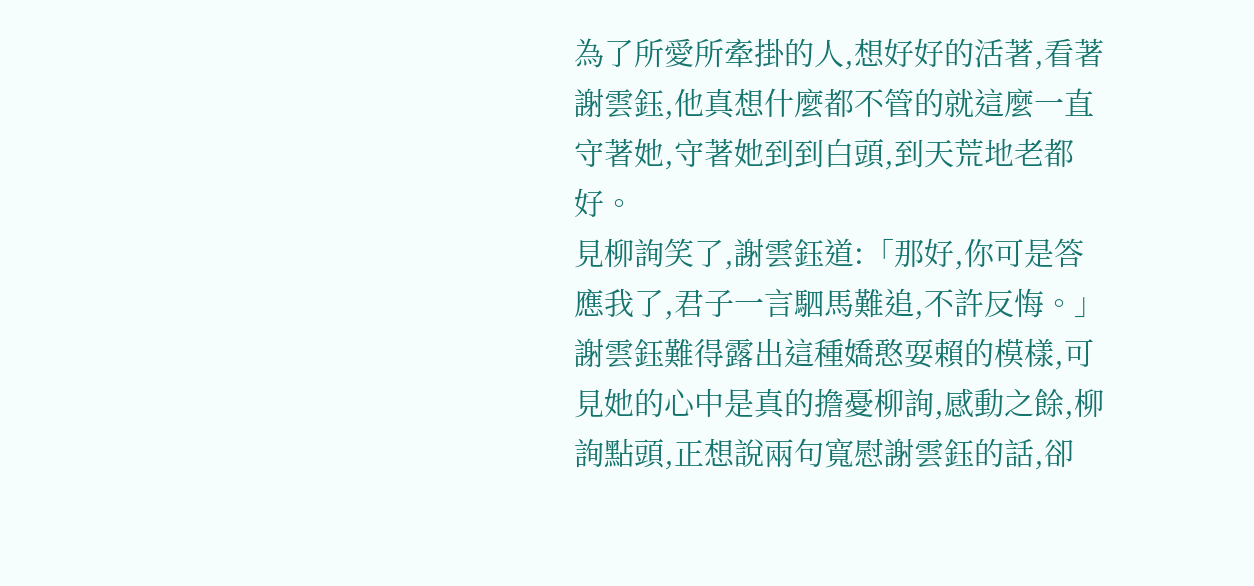為了所愛所牽掛的人,想好好的活著,看著謝雲鈺,他真想什麼都不管的就這麼一直守著她,守著她到到白頭,到天荒地老都好。
見柳詢笑了,謝雲鈺道:「那好,你可是答應我了,君子一言駟馬難追,不許反悔。」
謝雲鈺難得露出這種嬌憨耍賴的模樣,可見她的心中是真的擔憂柳詢,感動之餘,柳詢點頭,正想說兩句寬慰謝雲鈺的話,卻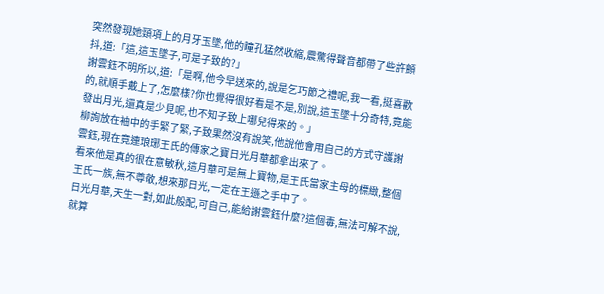突然發現她頸項上的月牙玉墜,他的瞳孔猛然收縮,震驚得聲音都帶了些許顫抖,道:「這,這玉墜子,可是子致的?」
謝雲鈺不明所以,道:「是啊,他今早送來的,說是乞巧節之禮呢,我一看,挺喜歡的,就順手戴上了,怎麼樣?你也覺得很好看是不是,別說,這玉墜十分奇特,竟能發出月光,還真是少見呢,也不知子致上哪兒得來的。」
柳詢放在袖中的手緊了緊,子致果然沒有說笑,他說他會用自己的方式守護謝雲鈺,現在竟連琅琊王氏的傳家之寶日光月華都拿出來了。
看來他是真的很在意敏秋,這月華可是無上寶物,是王氏當家主母的標緻,整個王氏一族,無不尊敬,想來那日光,一定在王遜之手中了。
日光月華,天生一對,如此般配,可自己,能給謝雲鈺什麼?這個毒,無法可解不說,就算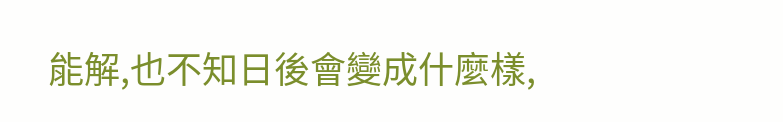能解,也不知日後會變成什麼樣,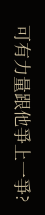可有力量跟他爭上一爭?